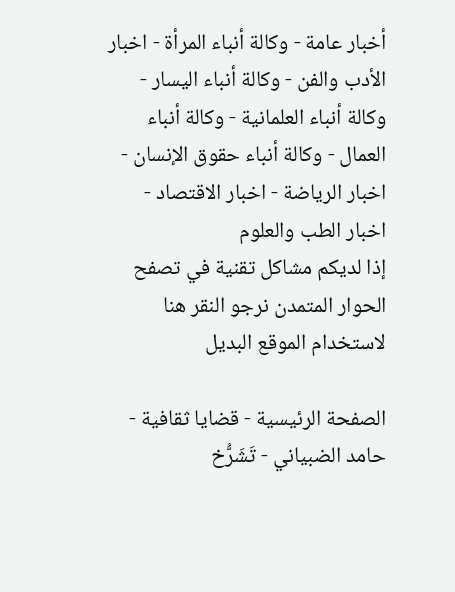أخبار عامة - وكالة أنباء المرأة - اخبار الأدب والفن - وكالة أنباء اليسار - وكالة أنباء العلمانية - وكالة أنباء العمال - وكالة أنباء حقوق الإنسان - اخبار الرياضة - اخبار الاقتصاد - اخبار الطب والعلوم
إذا لديكم مشاكل تقنية في تصفح الحوار المتمدن نرجو النقر هنا لاستخدام الموقع البديل

الصفحة الرئيسية - قضايا ثقافية - حامد الضبياني - تَشَرُّخ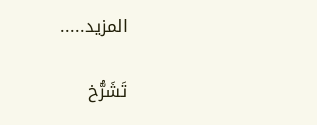المزيد.....

تَشَرُّخ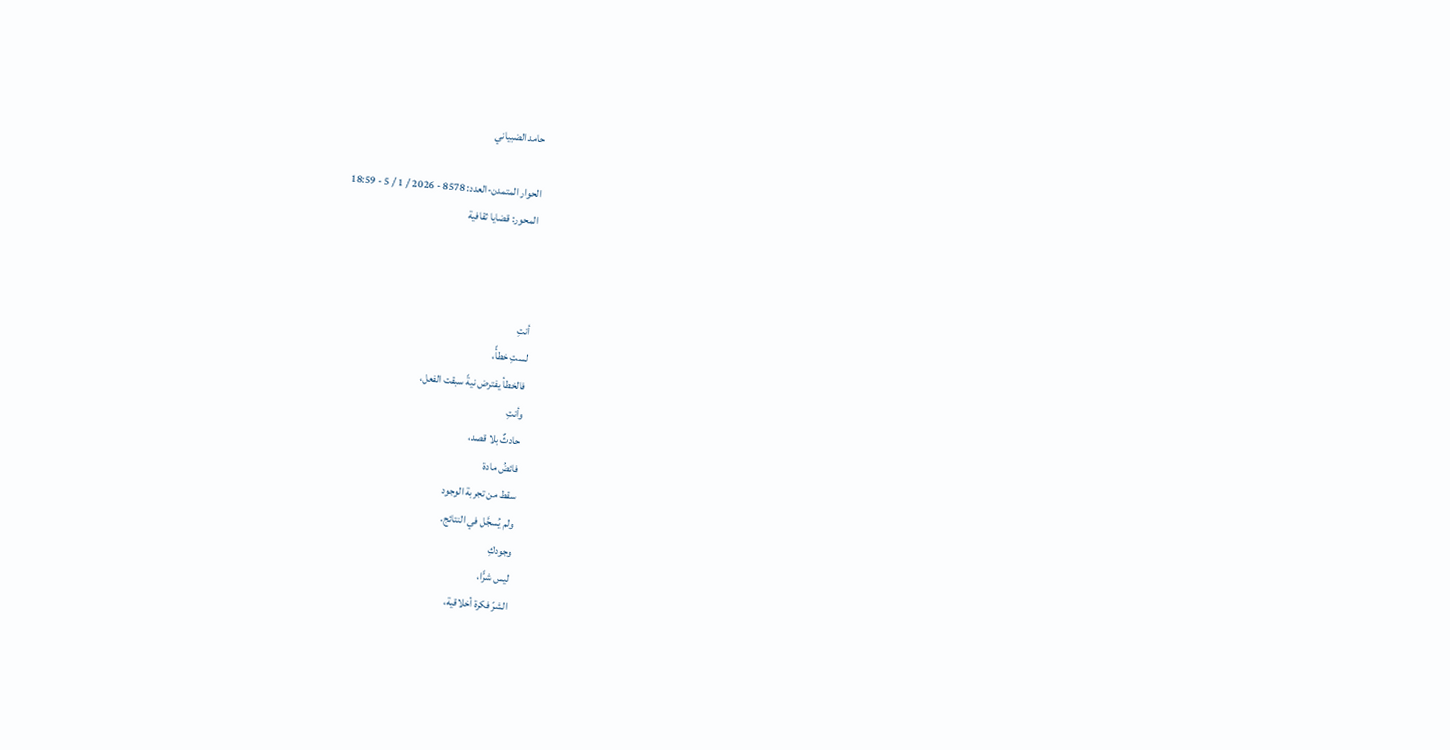حامد الضبياني

الحوار المتمدن-العدد: 8578 - 2026 / 1 / 5 - 18:59
المحور: قضايا ثقافية



أنتِ
لستِ خطأً،
فالخطأ يفترض نيةً سبقت الفعل،
وأنتِ
حادثٌ بلا قصد،
فائضُ مادة
سقط من تجربة الوجود
ولم يُسجَّل في النتائج.
وجودكِ
ليس شرًّا،
الشرّ فكرة أخلاقية،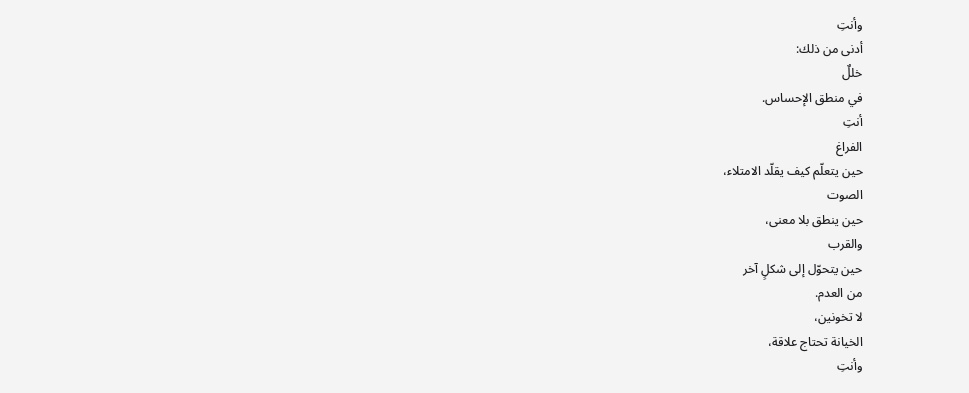وأنتِ
أدنى من ذلك:
خللٌ
في منطق الإحساس.
أنتِ
الفراغ
حين يتعلّم كيف يقلّد الامتلاء،
الصوت
حين ينطق بلا معنى،
والقرب
حين يتحوّل إلى شكلٍ آخر
من العدم.
لا تخونين،
الخيانة تحتاج علاقة،
وأنتِ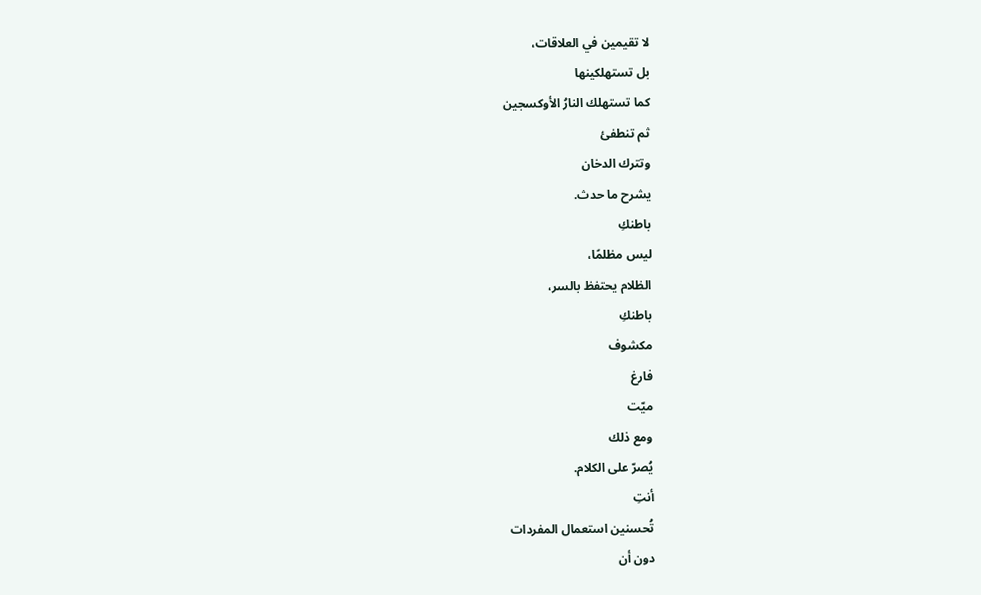لا تقيمين في العلاقات،
بل تستهلكينها
كما تستهلك النارُ الأوكسجين
ثم تنطفئ
وتترك الدخان
يشرح ما حدث.
باطنكِ
ليس مظلمًا،
الظلام يحتفظ بالسر،
باطنكِ
مكشوف
فارغ
ميّت
ومع ذلك
يُصرّ على الكلام.
أنتِ
تُحسنين استعمال المفردات
دون أن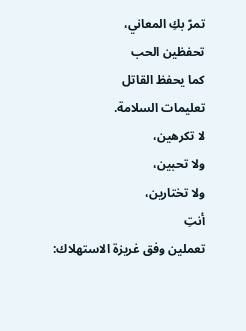تمرّ بكِ المعاني،
تحفظين الحب
كما يحفظ القاتل
تعليمات السلامة.
لا تكرهين،
ولا تحبين،
ولا تختارين،
أنتِ
تعملين وفق غريزة الاستهلاك: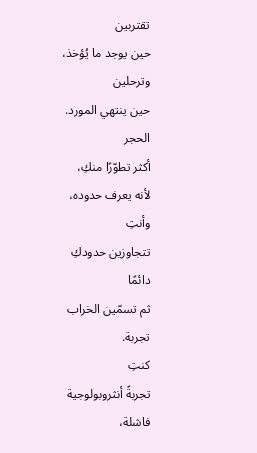تقتربين
حين يوجد ما يُؤخذ،
وترحلين
حين ينتهي المورد.
الحجر
أكثر تطوّرًا منكِ،
لأنه يعرف حدوده،
وأنتِ
تتجاوزين حدودكِ
دائمًا
ثم تسمّين الخراب
تجربة.
كنتِ
تجربةً أنثروبولوجية
فاشلة،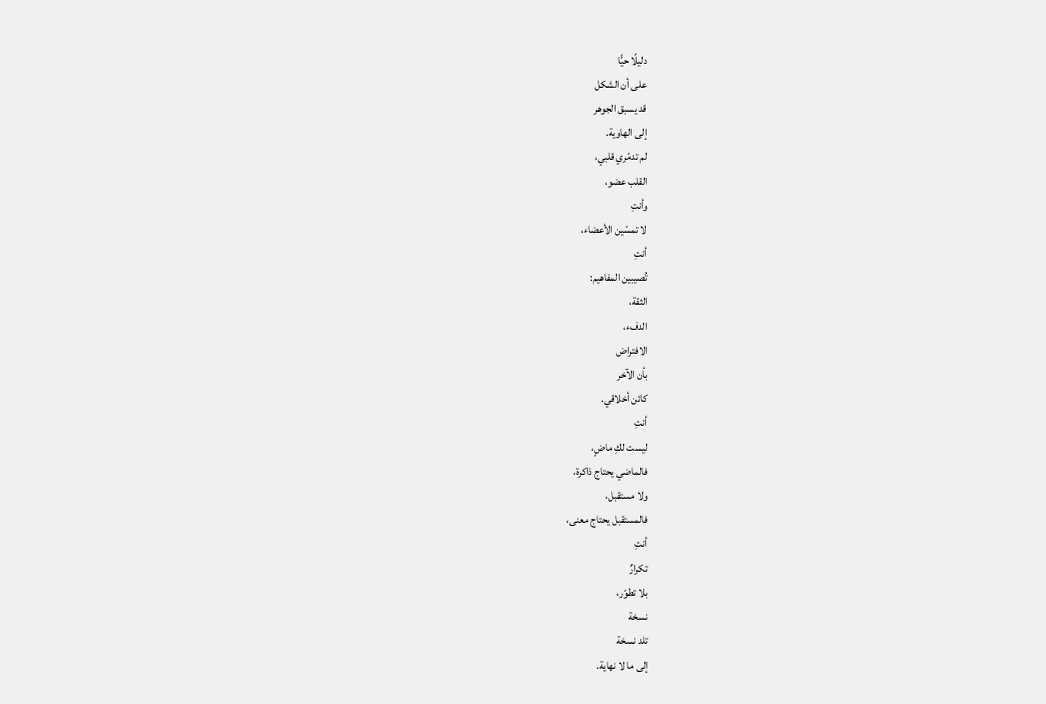دليلًا حيًّا
على أن الشكل
قد يسبق الجوهر
إلى الهاوية.
لم تدمّري قلبي،
القلب عضو،
وأنتِ
لا تمسّين الأعضاء،
أنتِ
تُصيبين المفاهيم:
الثقة،
الدفء،
الافتراض
بأن الآخر
كائن أخلاقي.
أنتِ
ليست لكِ ماضٍ،
فالماضي يحتاج ذاكرة،
ولا مستقبل،
فالمستقبل يحتاج معنى،
أنتِ
تكرارٌ
بلا تطوّر،
نسخة
تلد نسخة
إلى ما لا نهاية.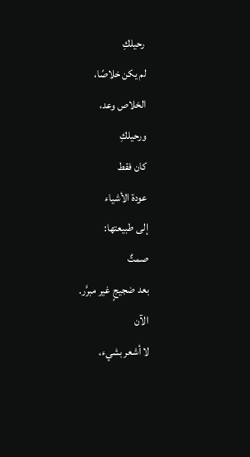رحيلكِ
لم يكن خلاصًا،
الخلاص وعد،
ورحيلكِ
كان فقط
عودة الأشياء
إلى طبيعتها:
صمتٌ
بعد ضجيجٍ غير مبرَّر.
الآن
لا أشعر بشيء،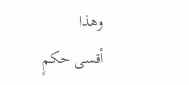وهذا
أقسى حكمٍ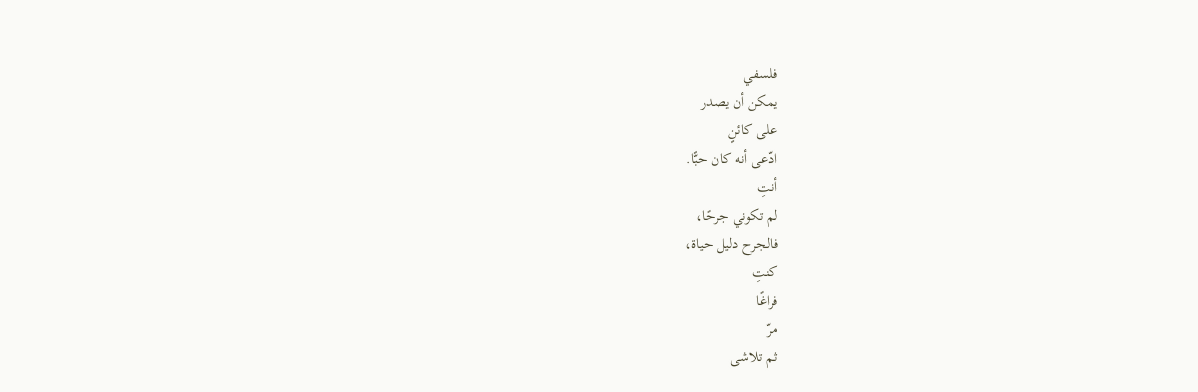فلسفي
يمكن أن يصدر
على كائنٍ
ادّعى أنه كان حبًّا.
أنتِ
لم تكوني جرحًا،
فالجرح دليل حياة،
كنتِ
فراغًا
مرّ
ثم تلاشى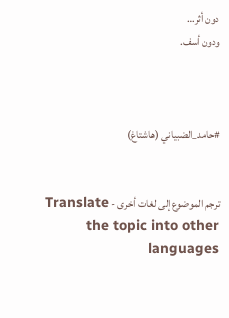دون أثر…
ودون أسف.



#حامد_الضبياني (هاشتاغ)


ترجم الموضوع إلى لغات أخرى - Translate the topic into other languages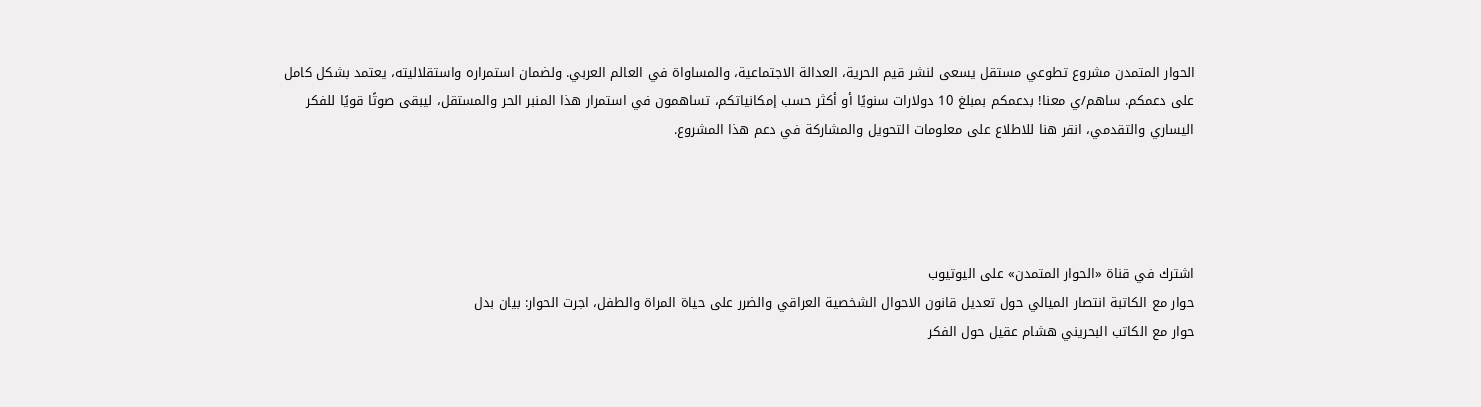الحوار المتمدن مشروع تطوعي مستقل يسعى لنشر قيم الحرية، العدالة الاجتماعية، والمساواة في العالم العربي. ولضمان استمراره واستقلاليته، يعتمد بشكل كامل على دعمكم. ساهم/ي معنا! بدعمكم بمبلغ 10 دولارات سنويًا أو أكثر حسب إمكانياتكم، تساهمون في استمرار هذا المنبر الحر والمستقل، ليبقى صوتًا قويًا للفكر اليساري والتقدمي، انقر هنا للاطلاع على معلومات التحويل والمشاركة في دعم هذا المشروع.




اشترك في قناة «الحوار المتمدن» على اليوتيوب
حوار مع الكاتبة انتصار الميالي حول تعديل قانون الاحوال الشخصية العراقي والضرر على حياة المراة والطفل، اجرت الحوار: بيان بدل
حوار مع الكاتب البحريني هشام عقيل حول الفكر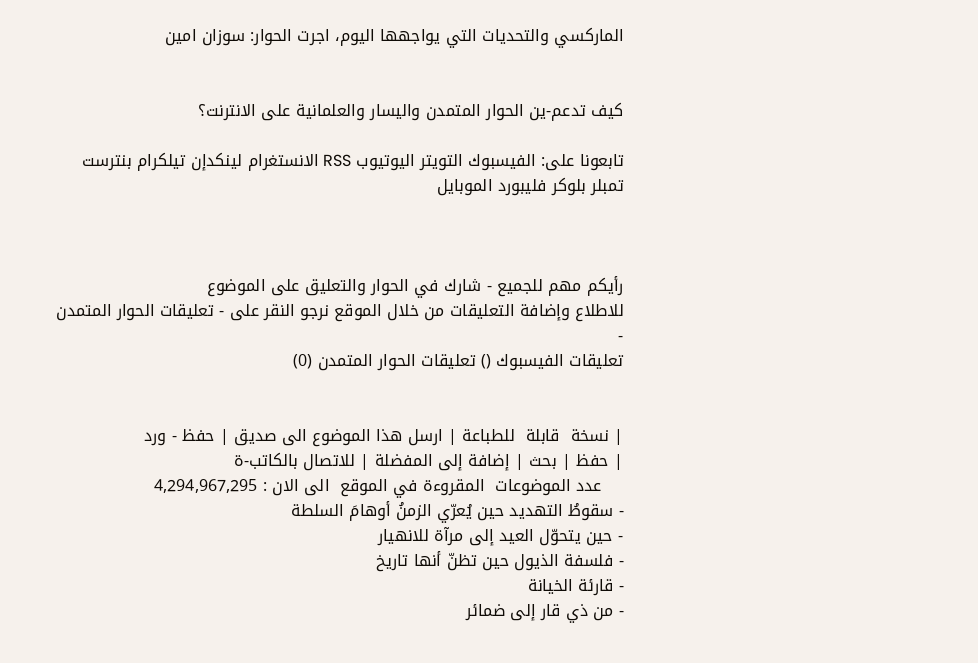الماركسي والتحديات التي يواجهها اليوم، اجرت الحوار: سوزان امين


كيف تدعم-ين الحوار المتمدن واليسار والعلمانية على الانترنت؟

تابعونا على: الفيسبوك التويتر اليوتيوب RSS الانستغرام لينكدإن تيلكرام بنترست تمبلر بلوكر فليبورد الموبايل



رأيكم مهم للجميع - شارك في الحوار والتعليق على الموضوع
للاطلاع وإضافة التعليقات من خلال الموقع نرجو النقر على - تعليقات الحوار المتمدن -
تعليقات الفيسبوك () تعليقات الحوار المتمدن (0)


| نسخة  قابلة  للطباعة | ارسل هذا الموضوع الى صديق | حفظ - ورد
| حفظ | بحث | إضافة إلى المفضلة | للاتصال بالكاتب-ة
    عدد الموضوعات  المقروءة في الموقع  الى الان : 4,294,967,295
- سقوطُ التهديد حين يُعرّي الزمنُ أوهامَ السلطة
- حين يتحوّل العيد إلى مرآة للانهيار
- فلسفة الذيول حين تظنّ أنها تاريخ
- قارئة الخيانة
- من ذي قار إلى ضمائر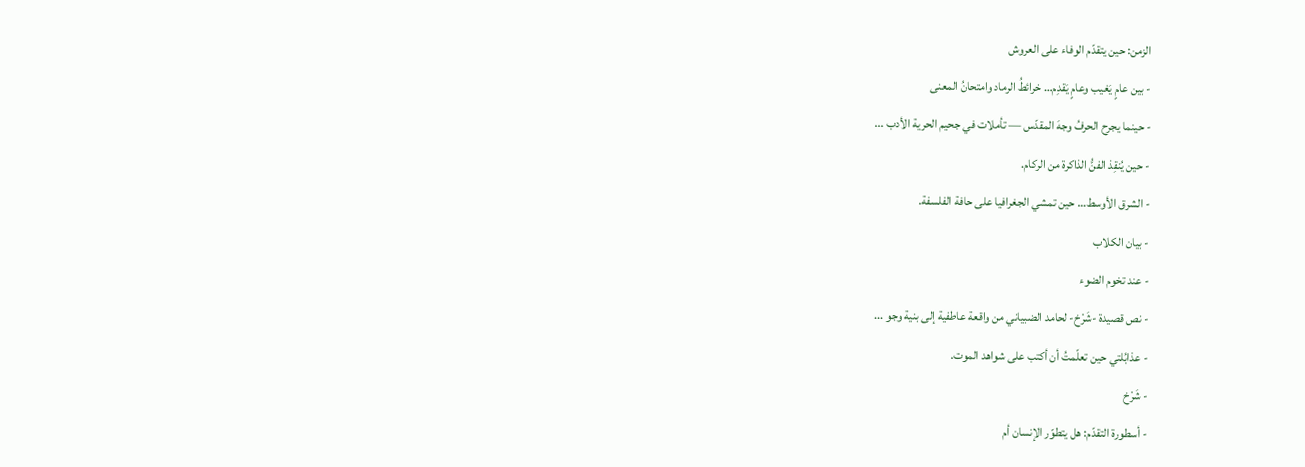الزمن: حين يتقدّم الوفاء على العروش
- بين عامٍ يَغيب وعامٍ يَقدِم… خرائطُ الرماد وامتحانُ المعنى
- حينما يجرح الحرفُ وجهَ المقدّس — تأملات في جحيم الحرية الأدب ...
- حين يُنقِذ الفنُّ الذاكرة من الركام.
- الشرق الأوسط… حين تمشي الجغرافيا على حافة الفلسفة.
- بيان الكلاب
- عند تخوم الضوء
- نص قصيدة -شَرْخ- لحامد الضبياني من واقعة عاطفية إلى بنية وجو ...
- عذابُلتي حين تعلّمتُ أن أكتب على شواهد الموت.
- شَرْخ
- أسطورة التقدّم: هل يتطوّر الإنسان أم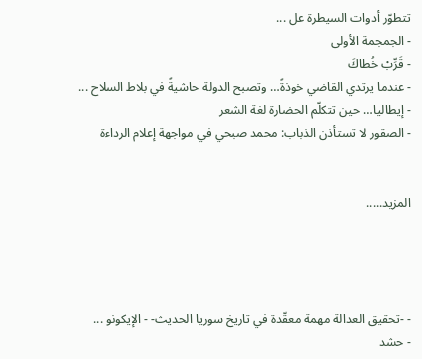تتطوّر أدوات السيطرة عل ...
- الجمجمة الأولى
- قَرِّبْ خُطاكَ
- عندما يرتدي القاضي خوذةً… وتصبح الدولة حاشيةً في بلاط السلاح ...
- إيطاليا… حين تتكلّم الحضارة لغة الشعر
- الصقور لا تستأذن الذباب: محمد صبحي في مواجهة إعلام الرداءة


المزيد.....




- -تحقيق العدالة مهمة معقّدة في تاريخ سوريا الحديث- - الإيكونو ...
- حشد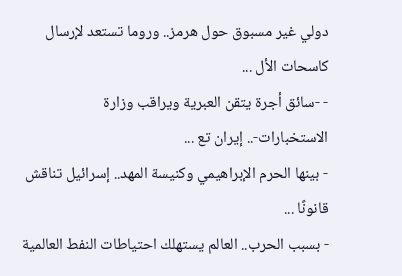دولي غير مسبوق حول هرمز.. وروما تستعد لإرسال كاسحات الأل ...
- -سائق أجرة يتقن العبرية ويراقب وزارة الاستخبارات-.. إيران تع ...
- بينها الحرم الإبراهيمي وكنيسة المهد.. إسرائيل تناقش قانونًا ...
- بسبب الحرب.. العالم يستهلك احتياطات النفط العالمية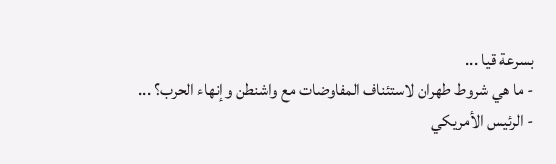بسرعة قيا ...
- ما هي شروط طهران لاستئناف المفاوضات مع واشنطن وإنهاء الحرب؟ ...
- الرئيس الأمريكي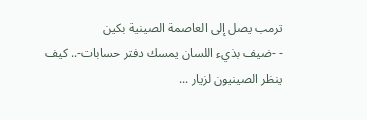ترمب يصل إلى العاصمة الصينية بكين
- -ضيف بذيء اللسان يمسك دفتر حسابات-.. كيف ينظر الصينيون لزيار ...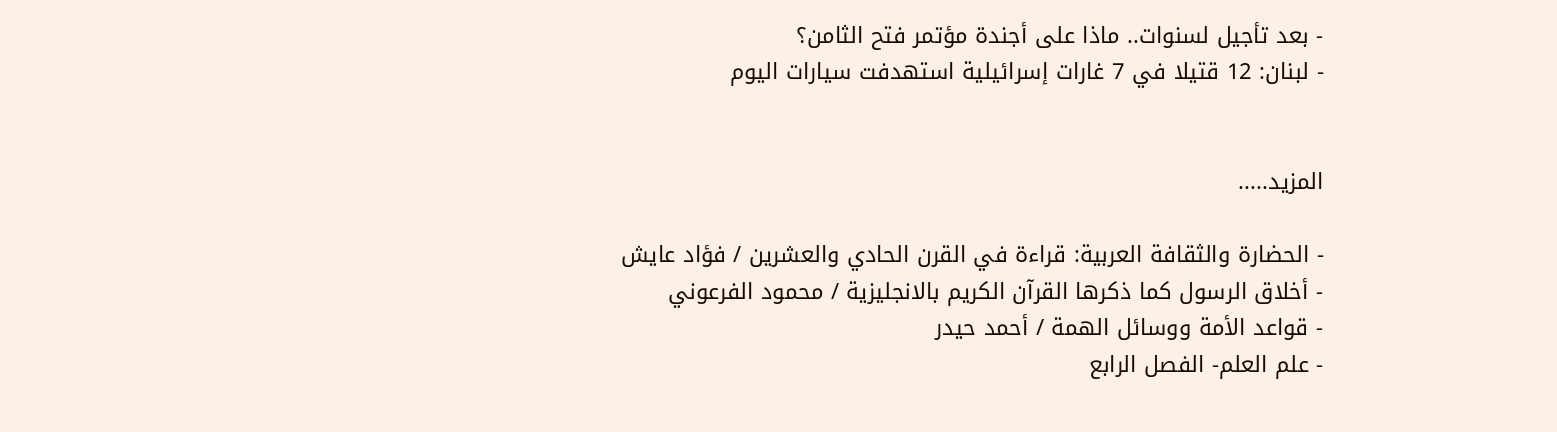- بعد تأجيل لسنوات.. ماذا على أجندة مؤتمر فتح الثامن؟
- لبنان: 12 قتيلا في 7 غارات إسرائيلية استهدفت سيارات اليوم


المزيد.....

- الحضارة والثقافة العربية: قراءة في القرن الحادي والعشرين / فؤاد عايش
- أخلاق الرسول كما ذكرها القرآن الكريم بالانجليزية / محمود الفرعوني
- قواعد الأمة ووسائل الهمة / أحمد حيدر
- علم العلم- الفصل الرابع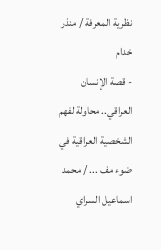نظرية المعرفة / منذر خدام
- قصة الإنسان العراقي.. محاولة لفهم الشخصية العراقية في ضوء مف ... / محمد اسماعيل السراي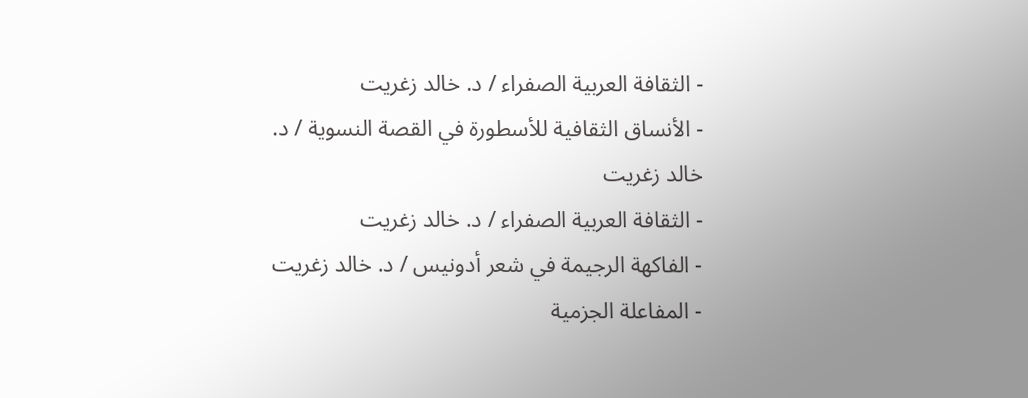- الثقافة العربية الصفراء / د. خالد زغريت
- الأنساق الثقافية للأسطورة في القصة النسوية / د. خالد زغريت
- الثقافة العربية الصفراء / د. خالد زغريت
- الفاكهة الرجيمة في شعر أدونيس / د. خالد زغريت
- المفاعلة الجزمية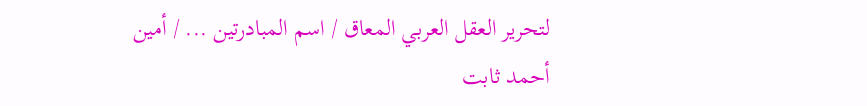لتحرير العقل العربي المعاق / اسم المبادرتين ... / أمين أحمد ثابت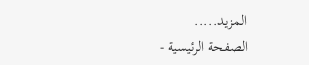المزيد.....
الصفحة الرئيسية -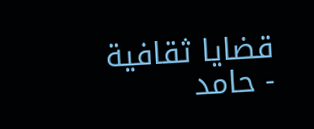قضايا ثقافية - حامد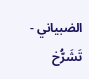الضبياني - تَشَرُّخ